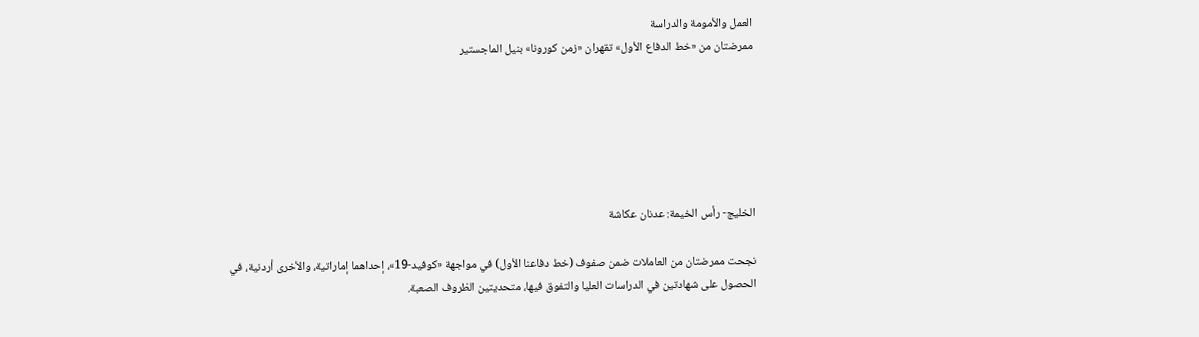العمل والأمومة والدراسة
ممرضتان من «خط الدفاع الأول» تقهران «زمن كورونا» بنيل الماجستير






الخليج- رأس الخيمة: عدنان عكاشة

نجحت ممرضتان من العاملات ضمن صفوف (خط دفاعنا الأول) في مواجهة «كوفيد-19»، إحداهما إماراتية، والأخرى أردنية، في الحصول على شهادتين في الدراسات العليا والتفوق فيها، متحديتين الظروف الصعبة.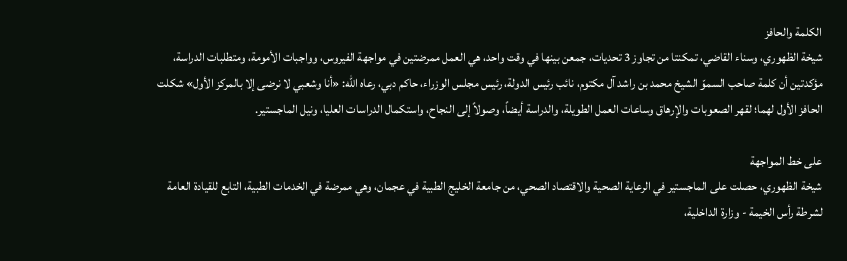الكلمة والحافز
شيخة الظهوري، وسناء القاضي، تمكنتا من تجاوز 3 تحديات، جمعن بينها في وقت واحد، هي العمل ممرضتين في مواجهة الفيروس، وواجبات الأمومة، ومتطلبات الدراسة، مؤكدتين أن كلمة صاحب السموّ الشيخ محمد بن راشد آل مكتوم، نائب رئيس الدولة، رئيس مجلس الوزراء، حاكم دبي، رعاه الله: «أنا وشعبي لا نرضى إلا بالمركز الأول» شكلت الحافز الأول لهما؛ لقهر الصعوبات والإرهاق وساعات العمل الطويلة، والدراسة أيضاً، وصولاً إلى النجاح، واستكمال الدراسات العليا، ونيل الماجستير.

على خط المواجهة
شيخة الظهوري، حصلت على الماجستير في الرعاية الصحية والاقتصاد الصحي، من جامعة الخليج الطبية في عجمان، وهي ممرضة في الخدمات الطبية، التابع للقيادة العامة لشرطة رأس الخيمة - وزارة الداخلية،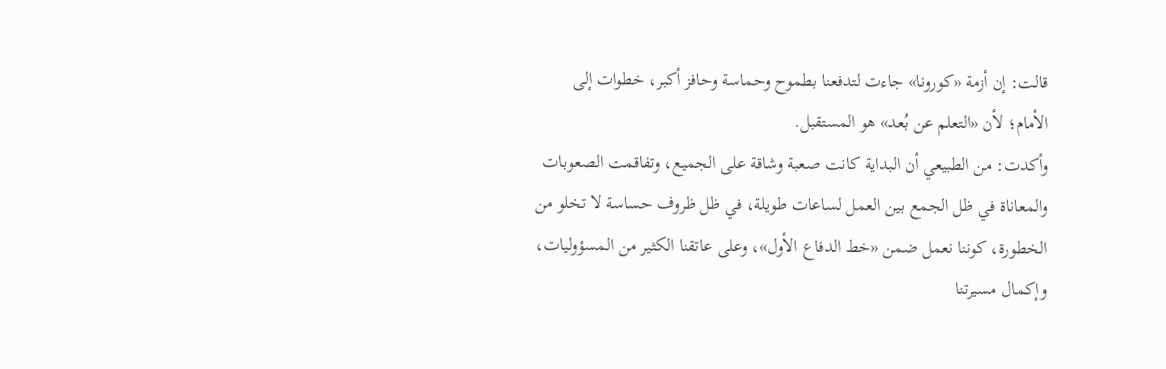قالت: إن أزمة «كورونا» جاءت لتدفعنا بطموح وحماسة وحافز أكبر، خطوات إلى الأمام؛ لأن «التعلم عن بُعد» هو المستقبل.
وأكدت: من الطبيعي أن البداية كانت صعبة وشاقة على الجميع، وتفاقمت الصعوبات والمعاناة في ظل الجمع بين العمل لساعات طويلة، في ظل ظروف حساسة لا تخلو من الخطورة، كوننا نعمل ضمن «خط الدفاع الأول»، وعلى عاتقنا الكثير من المسؤوليات، وإكمال مسيرتنا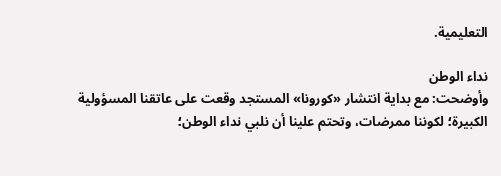التعليمية.

نداء الوطن
وأوضحت: مع بداية انتشار «كورونا» المستجد وقعت على عاتقنا المسؤولية الكبيرة؛ لكوننا ممرضات، وتحتم علينا أن نلبي نداء الوطن؛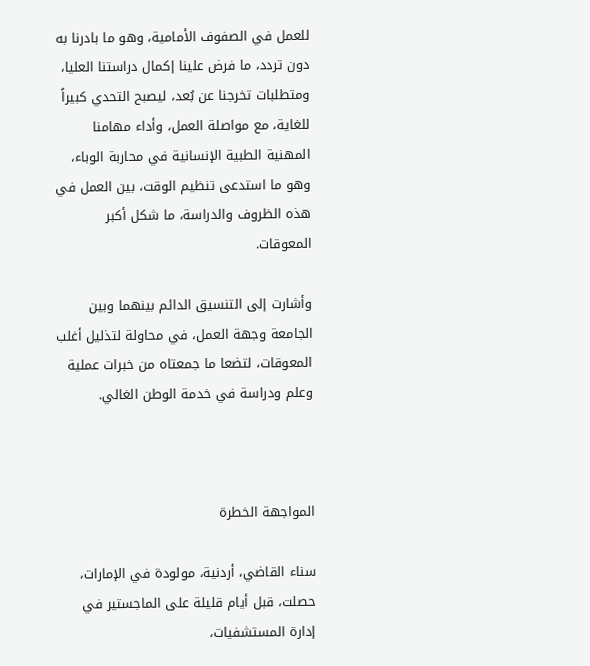للعمل في الصفوف الأمامية، وهو ما بادرنا به دون تردد، ما فرض علينا إكمال دراستنا العليا، ومتطلبات تخرجنا عن بُعد، ليصبح التحدي كبيراً للغاية، مع مواصلة العمل، وأداء مهامنا المهنية الطبية الإنسانية في محاربة الوباء، وهو ما استدعى تنظيم الوقت، بين العمل في هذه الظروف والدراسة، ما شكل أكبر المعوقات.

وأشارت إلى التنسيق الدائم بينهما وبين الجامعة وجهة العمل، في محاولة لتذليل أغلب المعوقات، لتضعا ما جمعتاه من خبرات عملية وعلم ودراسة في خدمة الوطن الغالي.



المواجهة الخطرة

سناء القاضي، أردنية، مولودة في الإمارات، حصلت، قبل أيام قليلة على الماجستير في إدارة المستشفيات،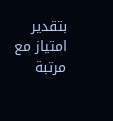بتقدير امتياز مع مرتبة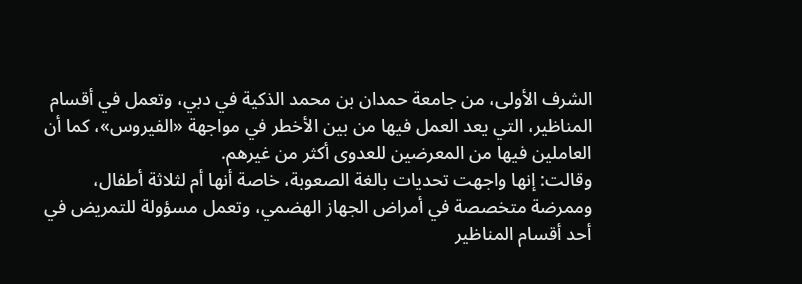الشرف الأولى، من جامعة حمدان بن محمد الذكية في دبي، وتعمل في أقسام المناظير، التي يعد العمل فيها من بين الأخطر في مواجهة «الفيروس»، كما أن العاملين فيها من المعرضين للعدوى أكثر من غيرهم.
وقالت: إنها واجهت تحديات بالغة الصعوبة، خاصة أنها أم لثلاثة أطفال، وممرضة متخصصة في أمراض الجهاز الهضمي، وتعمل مسؤولة للتمريض في أحد أقسام المناظير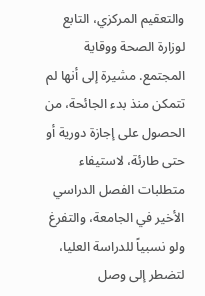والتعقيم المركزي، التابع لوزارة الصحة ووقاية المجتمع. مشيرة إلى أنها لم تتمكن منذ بدء الجائحة، من الحصول على إجازة دورية أو حتى طارئة، لاستيفاء متطلبات الفصل الدراسي الأخير في الجامعة، والتفرغ ولو نسبياً للدراسة العليا، لتضطر إلى وصل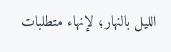الليل بالنهار؛ لإنهاء متطلبات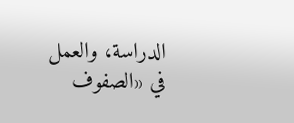الدراسة، والعمل في «الصفوف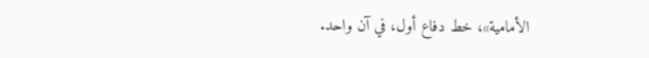الأمامية»، خط دفاع أول، في آن واحد.